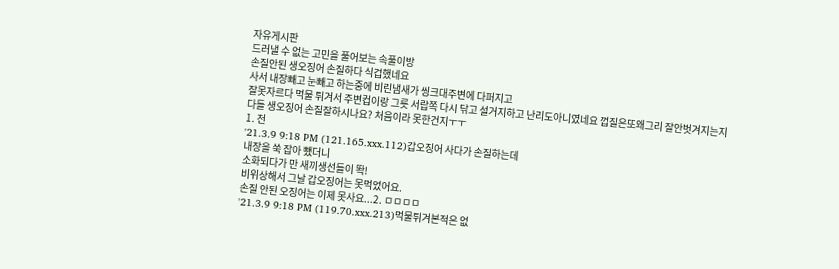자유게시판
드러낼 수 없는 고민을 풀어보는 속풀이방
손질안된 생오징어 손질하다 식겁했네요
사서 내장빼고 눈빼고 하는중에 비린냄새가 씽크대주변에 다퍼지고
잘못자르다 먹물 튀겨서 주변컵이랑 그릇 서랍쪽 다시 닦고 설거지하고 난리도아니였네요 껍질은또왜그리 잘안벗겨지는지
다들 생오징어 손질잘하시나요? 처음이라 못한건지ㅜㅜ
1. 전
'21.3.9 9:18 PM (121.165.xxx.112)갑오징어 사다가 손질하는데
내장을 쑥 잡아 뺐더니
소화되다가 만 새끼생선들이 똭!
비위상해서 그날 갑오징어는 못먹었어요.
손질 안된 오징어는 이제 못사요...2. ㅁㅁㅁㅁ
'21.3.9 9:18 PM (119.70.xxx.213)먹물튀겨본적은 없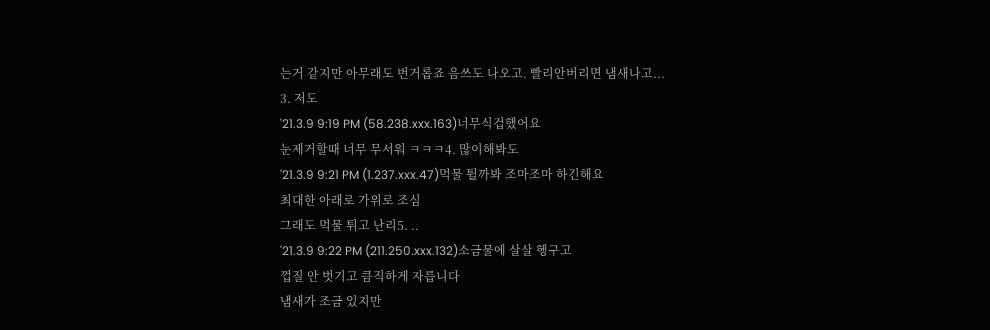는거 같지만 아무래도 번거롭죠 음쓰도 나오고. 빨리안버리면 냄새나고...
3. 저도
'21.3.9 9:19 PM (58.238.xxx.163)너무식겁했어요
눈제거할때 너무 무서워 ㅋㅋㅋ4. 많이해봐도
'21.3.9 9:21 PM (1.237.xxx.47)먹물 튈까봐 조마조마 하긴해요
최대한 아래로 가위로 조심
그래도 먹물 튀고 난리5. ..
'21.3.9 9:22 PM (211.250.xxx.132)소금물에 살살 헹구고
껍질 안 벗기고 큼직하게 자릅니다
냄새가 조금 있지만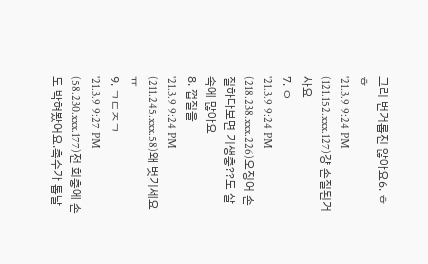그리 번거롭진 않아요6. ㅎㅎ
'21.3.9 9:24 PM (121.152.xxx.127)걍 손질된거 사요
7. ㅇ
'21.3.9 9:24 PM (218.238.xxx.226)오징어 손질하다보면 기생충??도 살속에 많아요
8. 껍질을
'21.3.9 9:24 PM (211.245.xxx.58)왜 벗기세요ㅠ
9. ㄱㄷㅈㄱ
'21.3.9 9:27 PM (58.230.xxx.177)전 회충에 손도 박혀봤어요.촉수가 톱날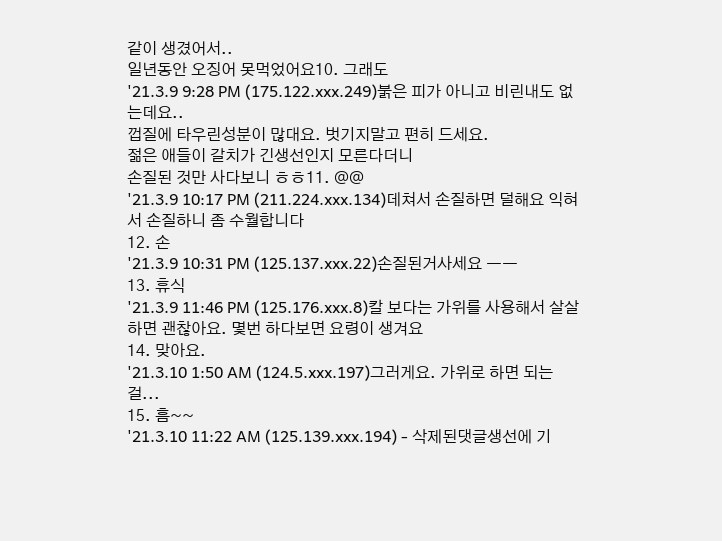같이 생겼어서..
일년동안 오징어 못먹었어요10. 그래도
'21.3.9 9:28 PM (175.122.xxx.249)붉은 피가 아니고 비린내도 없는데요..
껍질에 타우린성분이 많대요. 벗기지말고 편히 드세요.
젊은 애들이 갈치가 긴생선인지 모른다더니
손질된 것만 사다보니 ㅎㅎ11. @@
'21.3.9 10:17 PM (211.224.xxx.134)데쳐서 손질하면 덜해요 익혀서 손질하니 좀 수월합니다
12. 손
'21.3.9 10:31 PM (125.137.xxx.22)손질된거사세요 ㅡㅡ
13. 휴식
'21.3.9 11:46 PM (125.176.xxx.8)칼 보다는 가위를 사용해서 살살 하면 괜찮아요. 몇번 하다보면 요령이 생겨요
14. 맞아요.
'21.3.10 1:50 AM (124.5.xxx.197)그러게요. 가위로 하면 되는 걸...
15. 흠~~
'21.3.10 11:22 AM (125.139.xxx.194) - 삭제된댓글생선에 기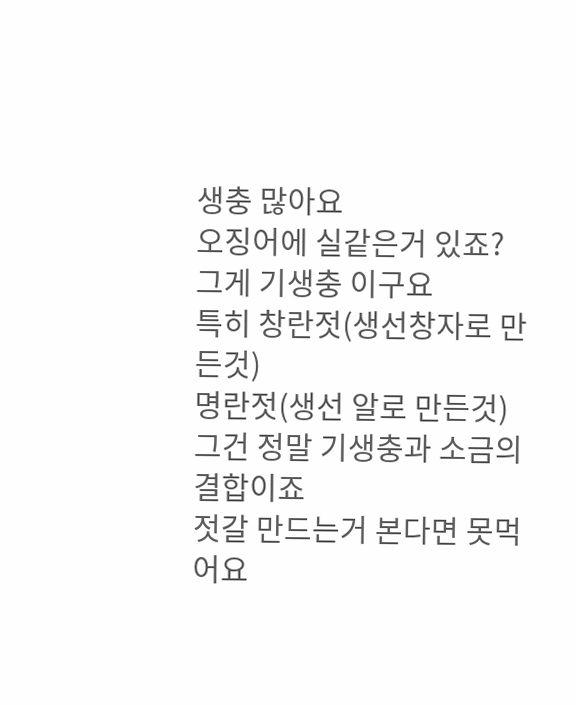생충 많아요
오징어에 실같은거 있죠?
그게 기생충 이구요
특히 창란젓(생선창자로 만든것)
명란젓(생선 알로 만든것)
그건 정말 기생충과 소금의 결합이죠
젓갈 만드는거 본다면 못먹어요